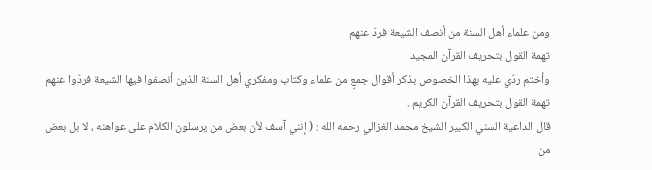ومن علماء أهل السنة من أنصف الشيعة فردّ عنهم
تهمة القول بتحريف القرآن المجيد
وأختم ردّي عليه بهذا الخصوص بذكر أقوال جمعٍ من علماء وكتاب ومفكري أهل السنة الذين أنصفوا فيها الشيعة فردّوا عنهم تهمة القول بتحريف القرآن الكريم .
قال الداعية السني الكبير الشيخ محمد الغزالي رحمه الله : ( إنني آسف لأن بعض من يرسلون الكلام على عواهنه ، لا بل بعض من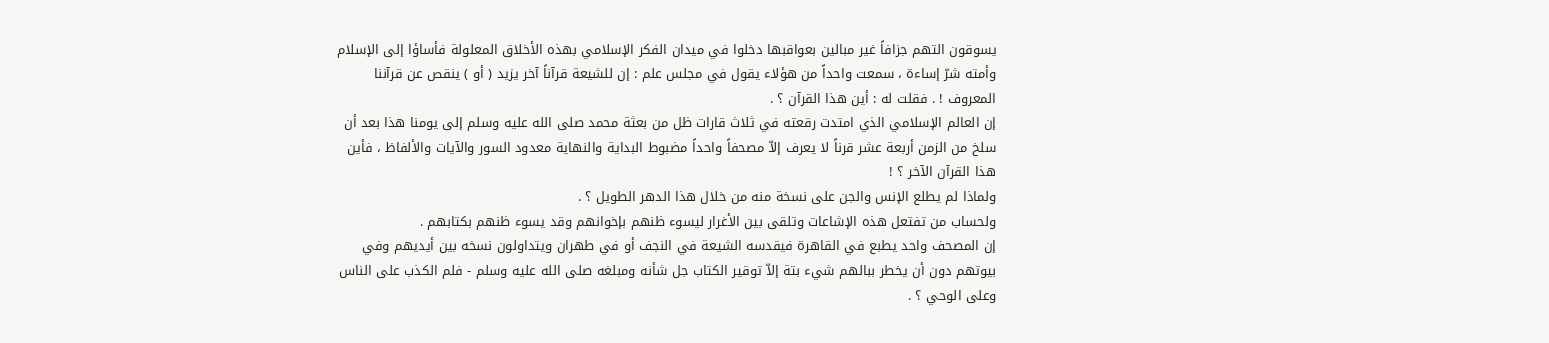يسوقون التهم جزافاً غير مبالين بعواقبها دخلوا في ميدان الفكر الإسلامي بهذه الأخلاق المعلولة فأساؤا إلى الإسلام وأمته شرّ إساءة ، سمعت واحداً من هؤلاء يقول في مجلس علم : إن للشيعة قرآناً آخر يزيد ( أو ) ينقص عن قرآننا المعروف ! . فقلت له : أين هذا القرآن ؟ .
إن العالم الإسلامي الذي امتدت رقعته في ثلاث قارات ظل من بعثة محمد صلى الله عليه وسلم إلى يومنا هذا بعد أن سلخ من الزمن أربعة عشر قرناً لا يعرف إلاّ مصحفاً واحداً مضبوط البداية والنهاية معدود السور والآيات والألفاظ ، فأين هذا القرآن الآخر ؟ !
ولماذا لم يطلع الإنس والجن على نسخة منه من خلال هذا الدهر الطويل ؟ .
ولحساب من تفتعل هذه الإشاعات وتلقى بين الأغرار ليسوء ظنهم بإخوانهم وقد يسوء ظنهم بكتابهم .
إن المصحف واحد يطبع في القاهرة فيقدسه الشيعة في النجف أو في طهران ويتداولون نسخه بين أيديهم وفي بيوتهم دون أن يخطر ببالهم شيء بتة إلاّ توقير الكتاب جل شأنه ومبلغه صلى الله عليه وسلم - فلم الكذب على الناس وعلى الوحي ؟ .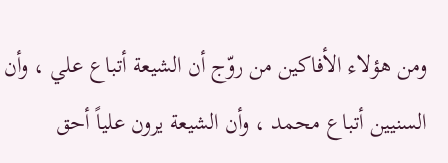ومن هؤلاء الأفاكين من روّج أن الشيعة أتباع علي ، وأن السنيين أتباع محمد ، وأن الشيعة يرون علياً أحق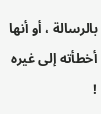بالرسالة ، أو أنها أخطأته إلى غيره !